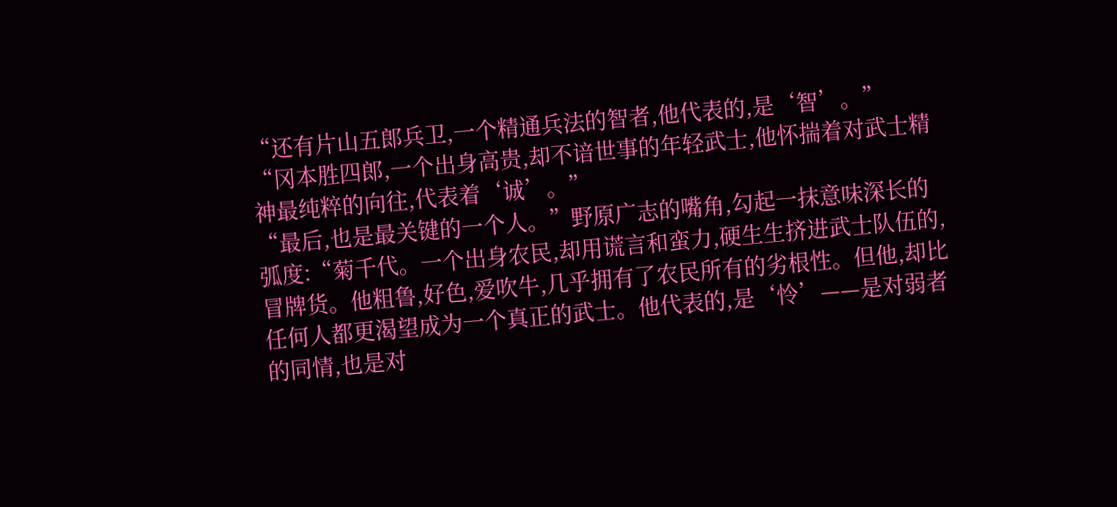“还有片山五郎兵卫,一个精通兵法的智者,他代表的,是‘智’。”
“冈本胜四郎,一个出身高贵,却不谙世事的年轻武士,他怀揣着对武士精神最纯粹的向往,代表着‘诚’。”
“最后,也是最关键的一个人。”野原广志的嘴角,勾起一抹意味深长的弧度:“菊千代。一个出身农民,却用谎言和蛮力,硬生生挤进武士队伍的,冒牌货。他粗鲁,好色,爱吹牛,几乎拥有了农民所有的劣根性。但他,却比任何人都更渴望成为一个真正的武士。他代表的,是‘怜’——是对弱者的同情,也是对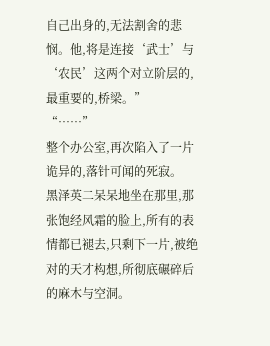自己出身的,无法割舍的悲悯。他,将是连接‘武士’与‘农民’这两个对立阶层的,最重要的,桥梁。”
“……”
整个办公室,再次陷入了一片诡异的,落针可闻的死寂。
黑泽英二呆呆地坐在那里,那张饱经风霜的脸上,所有的表情都已褪去,只剩下一片,被绝对的天才构想,所彻底碾碎后的麻木与空洞。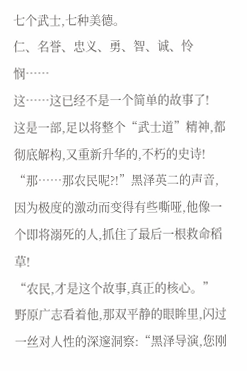七个武士,七种美德。
仁、名誉、忠义、勇、智、诚、怜悯……
这……这已经不是一个简单的故事了!
这是一部,足以将整个“武士道”精神,都彻底解构,又重新升华的,不朽的史诗!
“那……那农民呢?!”黑泽英二的声音,因为极度的激动而变得有些嘶哑,他像一个即将溺死的人,抓住了最后一根救命稻草!
“农民,才是这个故事,真正的核心。”
野原广志看着他,那双平静的眼眸里,闪过一丝对人性的深邃洞察:“黑泽导演,您刚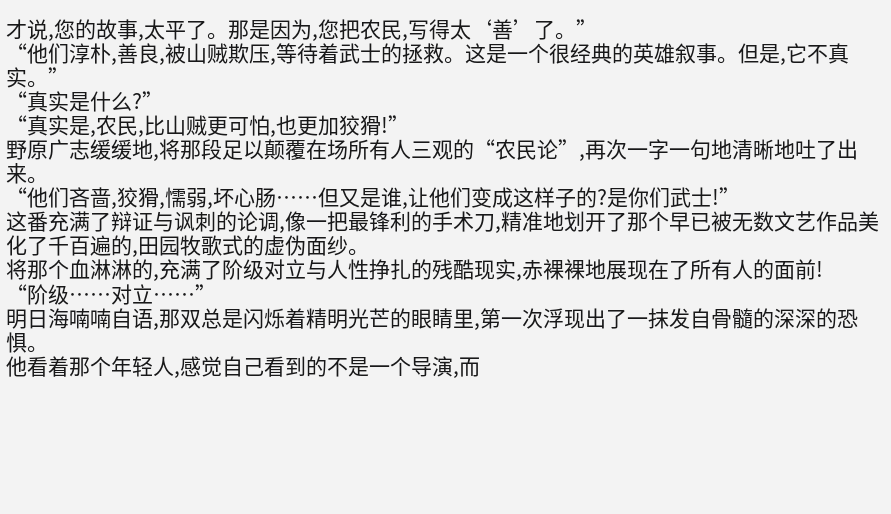才说,您的故事,太平了。那是因为,您把农民,写得太‘善’了。”
“他们淳朴,善良,被山贼欺压,等待着武士的拯救。这是一个很经典的英雄叙事。但是,它不真实。”
“真实是什么?”
“真实是,农民,比山贼更可怕,也更加狡猾!”
野原广志缓缓地,将那段足以颠覆在场所有人三观的“农民论”,再次一字一句地清晰地吐了出来。
“他们吝啬,狡猾,懦弱,坏心肠……但又是谁,让他们变成这样子的?是你们武士!”
这番充满了辩证与讽刺的论调,像一把最锋利的手术刀,精准地划开了那个早已被无数文艺作品美化了千百遍的,田园牧歌式的虚伪面纱。
将那个血淋淋的,充满了阶级对立与人性挣扎的残酷现实,赤裸裸地展现在了所有人的面前!
“阶级……对立……”
明日海喃喃自语,那双总是闪烁着精明光芒的眼睛里,第一次浮现出了一抹发自骨髓的深深的恐惧。
他看着那个年轻人,感觉自己看到的不是一个导演,而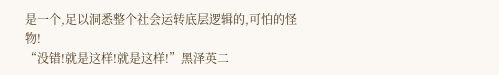是一个,足以洞悉整个社会运转底层逻辑的,可怕的怪物!
“没错!就是这样!就是这样!”黑泽英二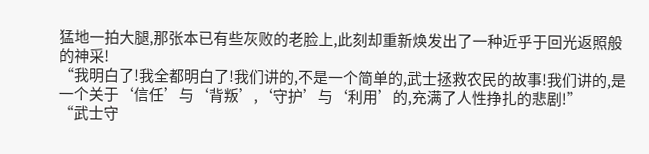猛地一拍大腿,那张本已有些灰败的老脸上,此刻却重新焕发出了一种近乎于回光返照般的神采!
“我明白了!我全都明白了!我们讲的,不是一个简单的,武士拯救农民的故事!我们讲的,是一个关于‘信任’与‘背叛’,‘守护’与‘利用’的,充满了人性挣扎的悲剧!”
“武士守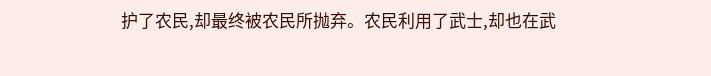护了农民,却最终被农民所抛弃。农民利用了武士,却也在武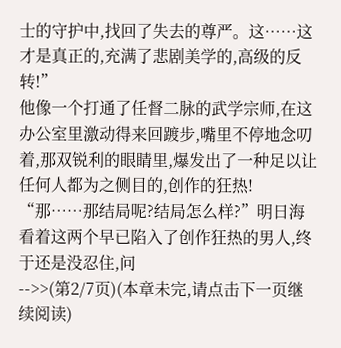士的守护中,找回了失去的尊严。这……这才是真正的,充满了悲剧美学的,高级的反转!”
他像一个打通了任督二脉的武学宗师,在这办公室里激动得来回踱步,嘴里不停地念叨着,那双锐利的眼睛里,爆发出了一种足以让任何人都为之侧目的,创作的狂热!
“那……那结局呢?结局怎么样?”明日海看着这两个早已陷入了创作狂热的男人,终于还是没忍住,问
-->>(第2/7页)(本章未完,请点击下一页继续阅读)